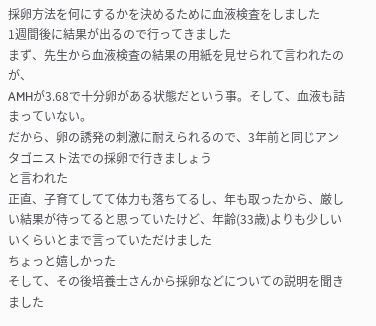採卵方法を何にするかを決めるために血液検査をしました
1週間後に結果が出るので行ってきました
まず、先生から血液検査の結果の用紙を見せられて言われたのが、
AMHが3.68で十分卵がある状態だという事。そして、血液も詰まっていない。
だから、卵の誘発の刺激に耐えられるので、3年前と同じアンタゴニスト法での採卵で行きましょう
と言われた
正直、子育てしてて体力も落ちてるし、年も取ったから、厳しい結果が待ってると思っていたけど、年齢(33歳)よりも少しいいくらいとまで言っていただけました
ちょっと嬉しかった
そして、その後培養士さんから採卵などについての説明を聞きました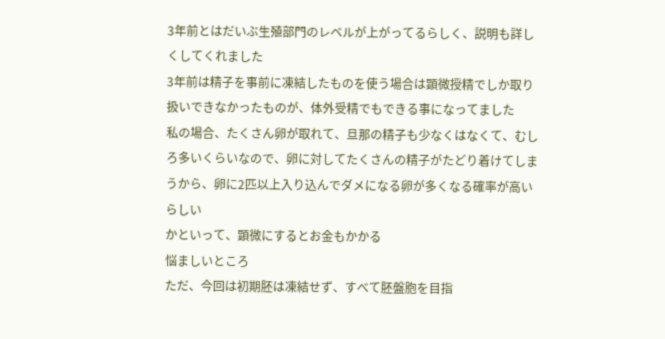3年前とはだいぶ生殖部門のレベルが上がってるらしく、説明も詳しくしてくれました
3年前は精子を事前に凍結したものを使う場合は顕微授精でしか取り扱いできなかったものが、体外受精でもできる事になってました
私の場合、たくさん卵が取れて、旦那の精子も少なくはなくて、むしろ多いくらいなので、卵に対してたくさんの精子がたどり着けてしまうから、卵に2匹以上入り込んでダメになる卵が多くなる確率が高いらしい
かといって、顕微にするとお金もかかる
悩ましいところ
ただ、今回は初期胚は凍結せず、すべて胚盤胞を目指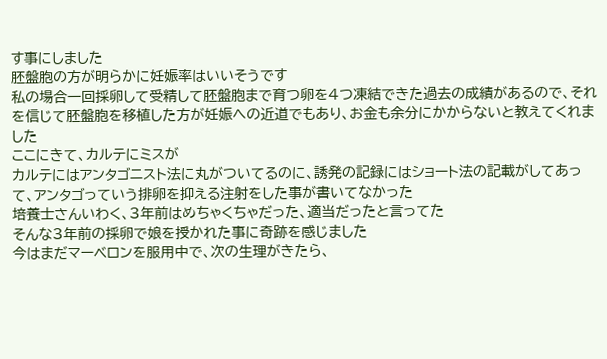す事にしました
胚盤胞の方が明らかに妊娠率はいいそうです
私の場合一回採卵して受精して胚盤胞まで育つ卵を4つ凍結できた過去の成績があるので、それを信じて胚盤胞を移植した方が妊娠への近道でもあり、お金も余分にかからないと教えてくれました
ここにきて、カルテにミスが
カルテにはアンタゴニスト法に丸がついてるのに、誘発の記録にはショート法の記載がしてあって、アンタゴっていう排卵を抑える注射をした事が書いてなかった
培養士さんいわく、3年前はめちゃくちゃだった、適当だったと言ってた
そんな3年前の採卵で娘を授かれた事に奇跡を感じました
今はまだマーベロンを服用中で、次の生理がきたら、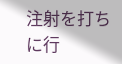注射を打ちに行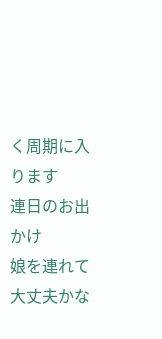く周期に入ります
連日のお出かけ
娘を連れて大丈夫かな